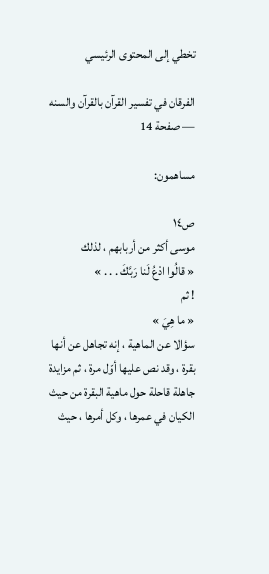تخطي إلى المحتوى الرئيسي

الفرقان في تفسير القرآن بالقرآن والسنه — صفحة 14

مساهمون:

ص١٤
موسى أكثر من أربابهم ، لذلك
« قالُوا ادْعُ لَنا رَبَّكَ . . . »
! ثم
« ما هِيَ »
سؤالا عن الماهية ، إنه تجاهل عن أنها بقرة ، وقد نص عليها أوّل مرة ، ثم مزايدة جاهلة قاحلة حول ماهية البقرة من حيث الكيان في عمرها ، وكل أمرها ، حيث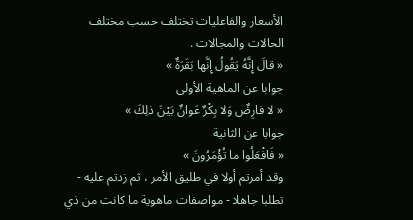الأسعار والفاعليات تختلف حسب مختلف الحالات والمجالات .
« قالَ إِنَّهُ يَقُولُ إِنَّها بَقَرَةٌ »
جوابا عن الماهية الأولى
« لا فارِضٌ وَلا بِكْرٌ عَوانٌ بَيْنَ ذلِكَ »
جوابا عن الثانية
« فَافْعَلُوا ما تُؤْمَرُونَ »
وقد أمرتم أولا في طليق الأمر ، ثم زدتم عليه - تطلبا جاهلا - مواصفات ماهوية ما كانت من ذي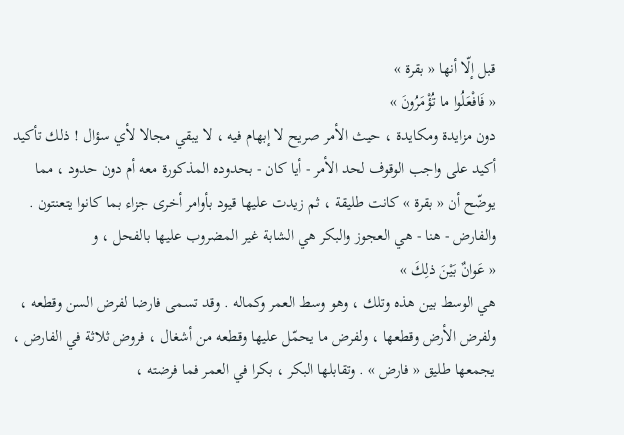قبل إلّا أنها « بقرة »
« فَافْعَلُوا ما تُؤْمَرُونَ »
دون مزايدة ومكايدة ، حيث الأمر صريح لا إبهام فيه ، لا يبقي مجالا لأي سؤال ! ذلك تأكيد أكيد على واجب الوقوف لحد الأمر - أيا كان - بحدوده المذكورة معه أم دون حدود ، مما يوضّح أن « بقرة » كانت طليقة ، ثم زيدت عليها قيود بأوامر أخرى جزاء بما كانوا يتعنتون . والفارض - هنا - هي العجوز والبكر هي الشابة غير المضروب عليها بالفحل ، و
« عَوانٌ بَيْنَ ذلِكَ »
هي الوسط بين هذه وتلك ، وهو وسط العمر وكماله . وقد تسمى فارضا لفرض السن وقطعه ، ولفرض الأرض وقطعها ، ولفرض ما يحمّل عليها وقطعه من أشغال ، فروض ثلاثة في الفارض ، يجمعها طليق « فارض » . وتقابلها البكر ، بكرا في العمر فما فرضته ،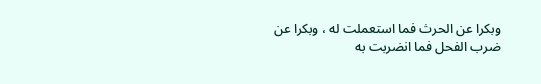وبكرا عن الحرث فما استعملت له ، وبكرا عن ضرب الفحل فما انضربت به